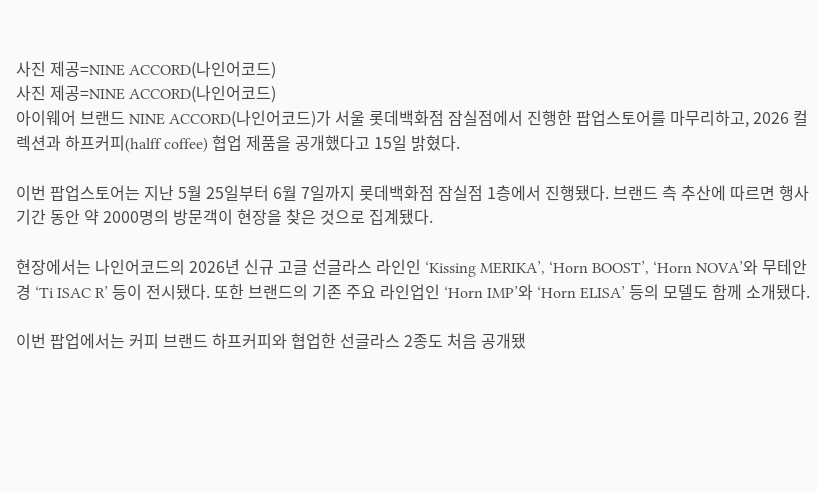사진 제공=NINE ACCORD(나인어코드)
사진 제공=NINE ACCORD(나인어코드)
아이웨어 브랜드 NINE ACCORD(나인어코드)가 서울 롯데백화점 잠실점에서 진행한 팝업스토어를 마무리하고, 2026 컬렉션과 하프커피(halff coffee) 협업 제품을 공개했다고 15일 밝혔다.

이번 팝업스토어는 지난 5월 25일부터 6월 7일까지 롯데백화점 잠실점 1층에서 진행됐다. 브랜드 측 추산에 따르면 행사 기간 동안 약 2000명의 방문객이 현장을 찾은 것으로 집계됐다.

현장에서는 나인어코드의 2026년 신규 고글 선글라스 라인인 ‘Kissing MERIKA’, ‘Horn BOOST’, ‘Horn NOVA’와 무테안경 ‘Ti ISAC R’ 등이 전시됐다. 또한 브랜드의 기존 주요 라인업인 ‘Horn IMP’와 ‘Horn ELISA’ 등의 모델도 함께 소개됐다.

이번 팝업에서는 커피 브랜드 하프커피와 협업한 선글라스 2종도 처음 공개됐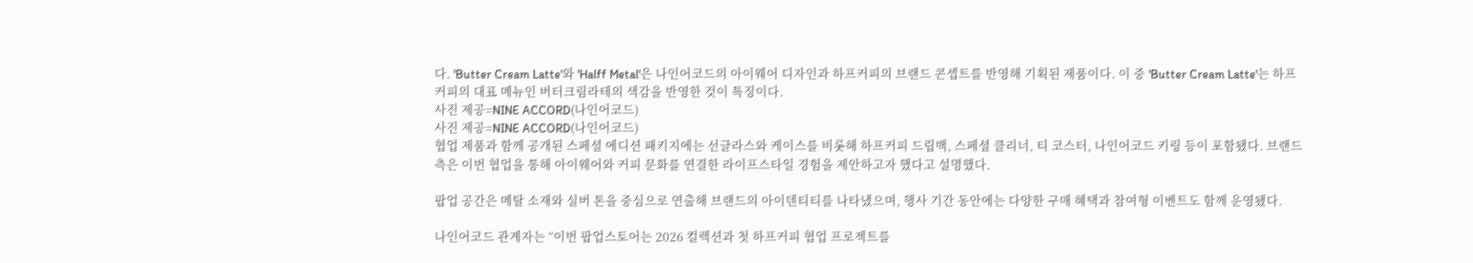다. 'Butter Cream Latte'와 'Halff Metal'은 나인어코드의 아이웨어 디자인과 하프커피의 브랜드 콘셉트를 반영해 기획된 제품이다. 이 중 'Butter Cream Latte'는 하프커피의 대표 메뉴인 버터크림라테의 색감을 반영한 것이 특징이다.
사진 제공=NINE ACCORD(나인어코드)
사진 제공=NINE ACCORD(나인어코드)
협업 제품과 함께 공개된 스페셜 에디션 패키지에는 선글라스와 케이스를 비롯해 하프커피 드립백, 스페셜 클리너, 티 코스터, 나인어코드 키링 등이 포함됐다. 브랜드 측은 이번 협업을 통해 아이웨어와 커피 문화를 연결한 라이프스타일 경험을 제안하고자 했다고 설명했다.

팝업 공간은 메탈 소재와 실버 톤을 중심으로 연출해 브랜드의 아이덴티티를 나타냈으며, 행사 기간 동안에는 다양한 구매 혜택과 참여형 이벤트도 함께 운영됐다.

나인어코드 관계자는 “이번 팝업스토어는 2026 컬렉션과 첫 하프커피 협업 프로젝트를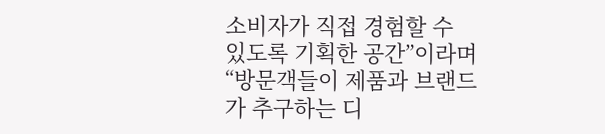소비자가 직접 경험할 수 있도록 기획한 공간”이라며 “방문객들이 제품과 브랜드가 추구하는 디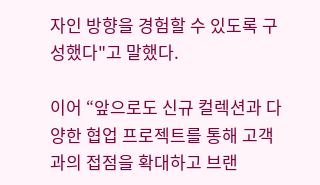자인 방향을 경험할 수 있도록 구성했다"고 말했다.

이어 “앞으로도 신규 컬렉션과 다양한 협업 프로젝트를 통해 고객과의 접점을 확대하고 브랜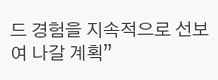드 경험을 지속적으로 선보여 나갈 계획”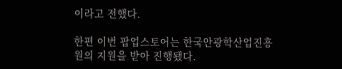이라고 전했다.

한편 이번 팝업스토어는 한국안광학산업진흥원의 지원을 받아 진행됐다.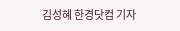김성혜 한경닷컴 기자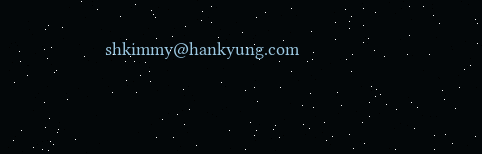shkimmy@hankyung.com